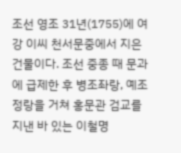조선 영조 31년(1755)에 여강 이씨 천서문중에서 지은 건물이다. 조선 중종 때 문과에 급제한 후 병조좌랑, 예조정랑을 거쳐 홍문관 검교를 지낸 바 있는 이철명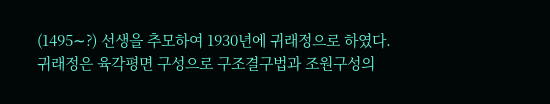(1495∼?) 선생을 추모하여 1930년에 귀래정으로 하였다.
귀래정은 육각평면 구성으로 구조결구법과 조원구성의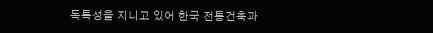독특성을 지니고 있어 한국 전통건축과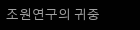조원연구의 귀중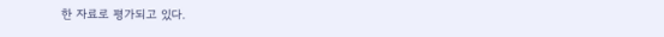한 자료로 평가되고 있다.